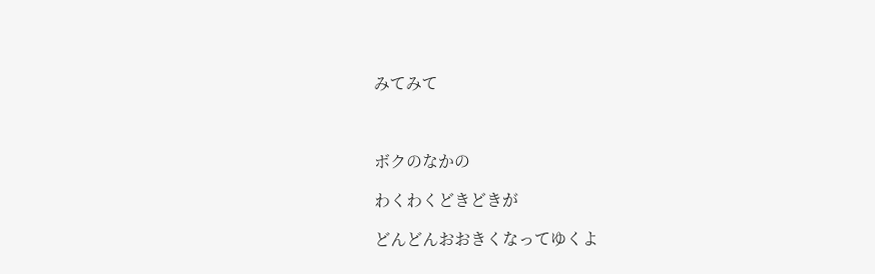みてみて



ボクのなかの

わくわくどきどきが

どんどんおおきくなってゆくよ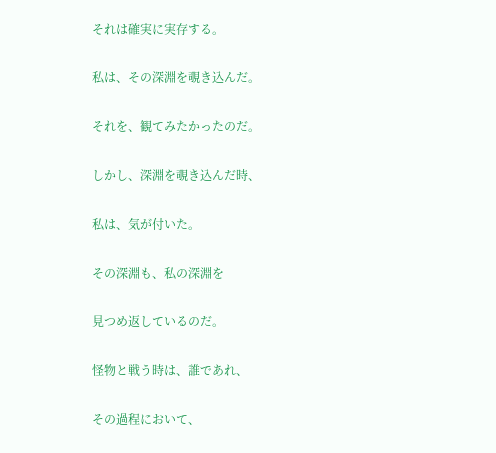それは確実に実存する。

私は、その深淵を覗き込んだ。

それを、観てみたかったのだ。

しかし、深淵を覗き込んだ時、

私は、気が付いた。

その深淵も、私の深淵を

見つめ返しているのだ。

怪物と戦う時は、誰であれ、

その過程において、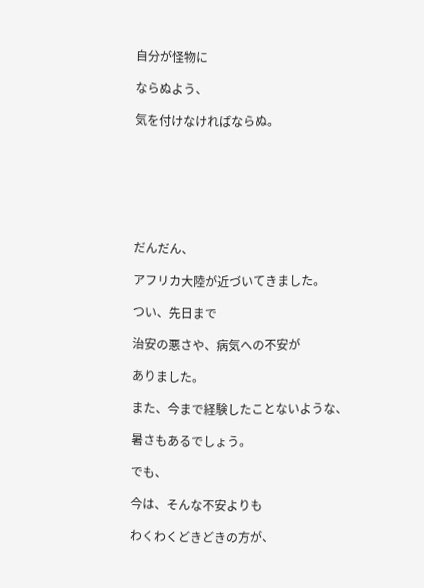自分が怪物に

ならぬよう、

気を付けなければならぬ。







だんだん、

アフリカ大陸が近づいてきました。

つい、先日まで

治安の悪さや、病気への不安が

ありました。

また、今まで経験したことないような、

暑さもあるでしょう。

でも、

今は、そんな不安よりも

わくわくどきどきの方が、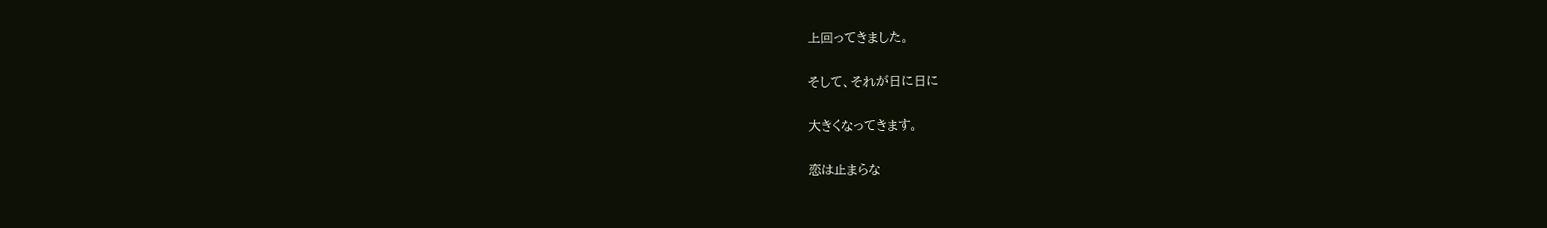上回ってきました。

そして、それが日に日に

大きくなってきます。

恋は止まらな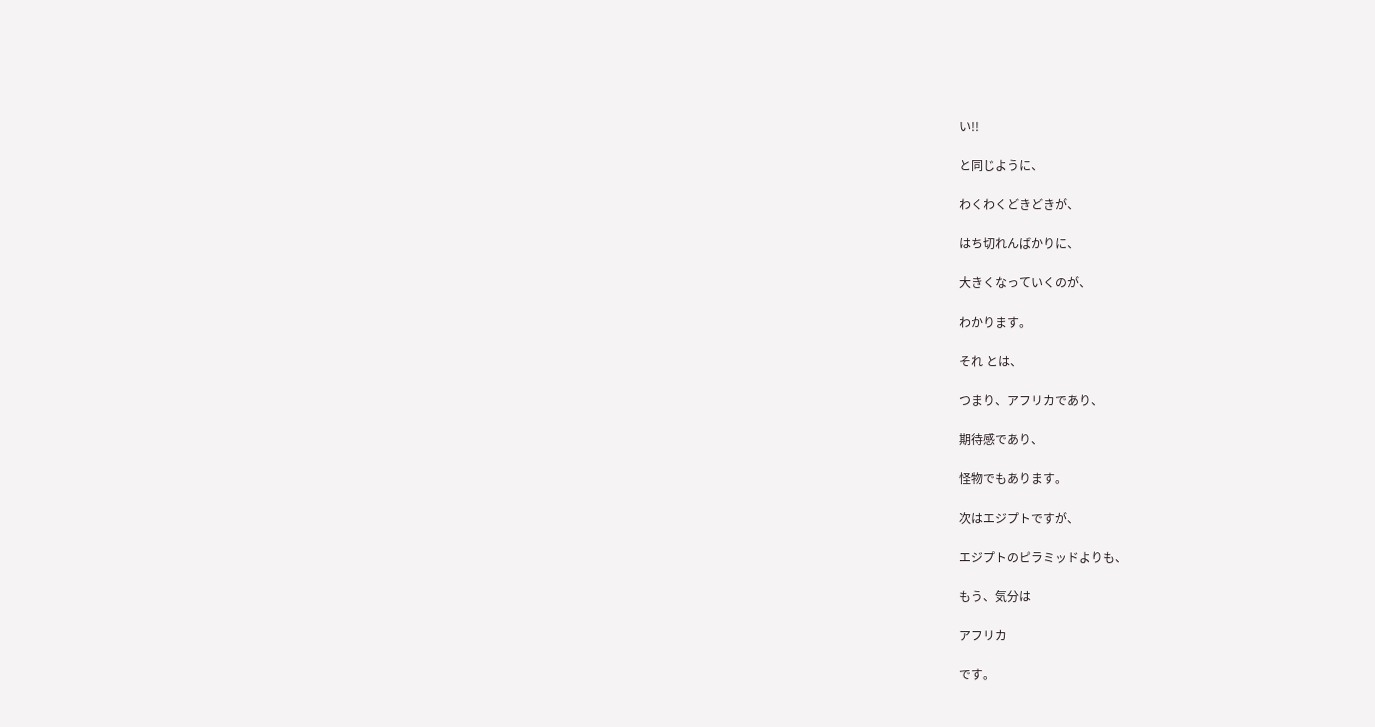い!!

と同じように、

わくわくどきどきが、

はち切れんばかりに、

大きくなっていくのが、

わかります。

それ とは、

つまり、アフリカであり、

期待感であり、

怪物でもあります。

次はエジプトですが、

エジプトのピラミッドよりも、

もう、気分は

アフリカ

です。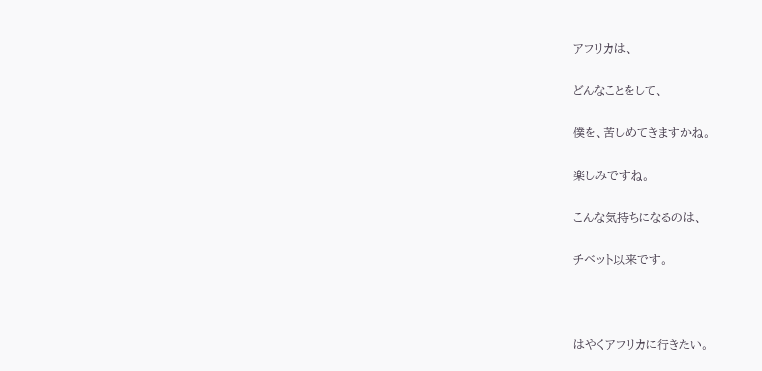アフリカは、

どんなことをして、

僕を、苦しめてきますかね。

楽しみですね。

こんな気持ちになるのは、

チベット以来です。



はやくアフリカに行きたい。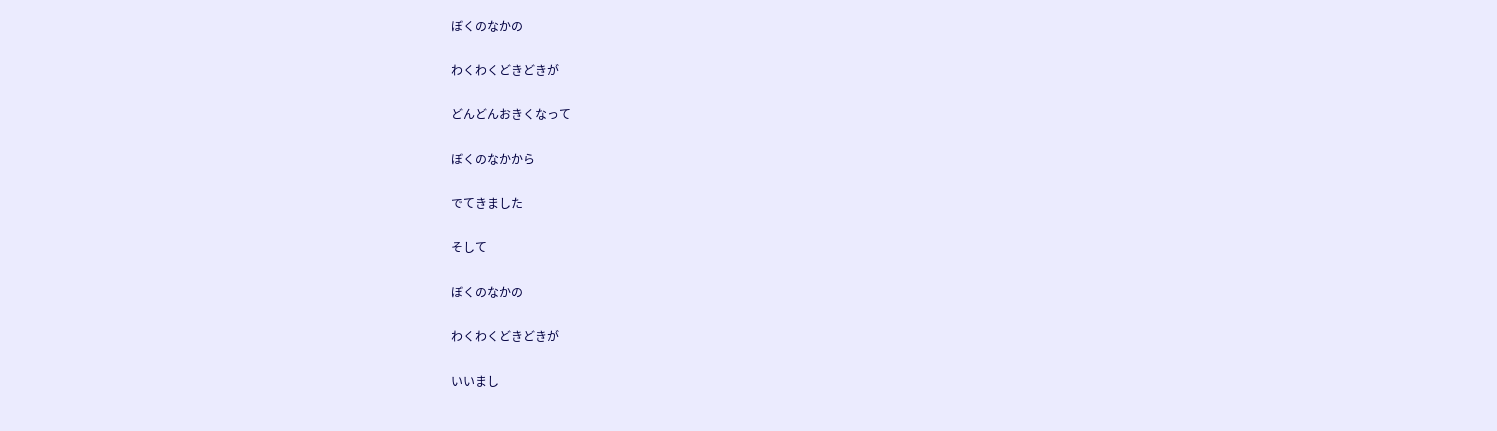ぼくのなかの

わくわくどきどきが

どんどんおきくなって

ぼくのなかから

でてきました

そして

ぼくのなかの

わくわくどきどきが

いいまし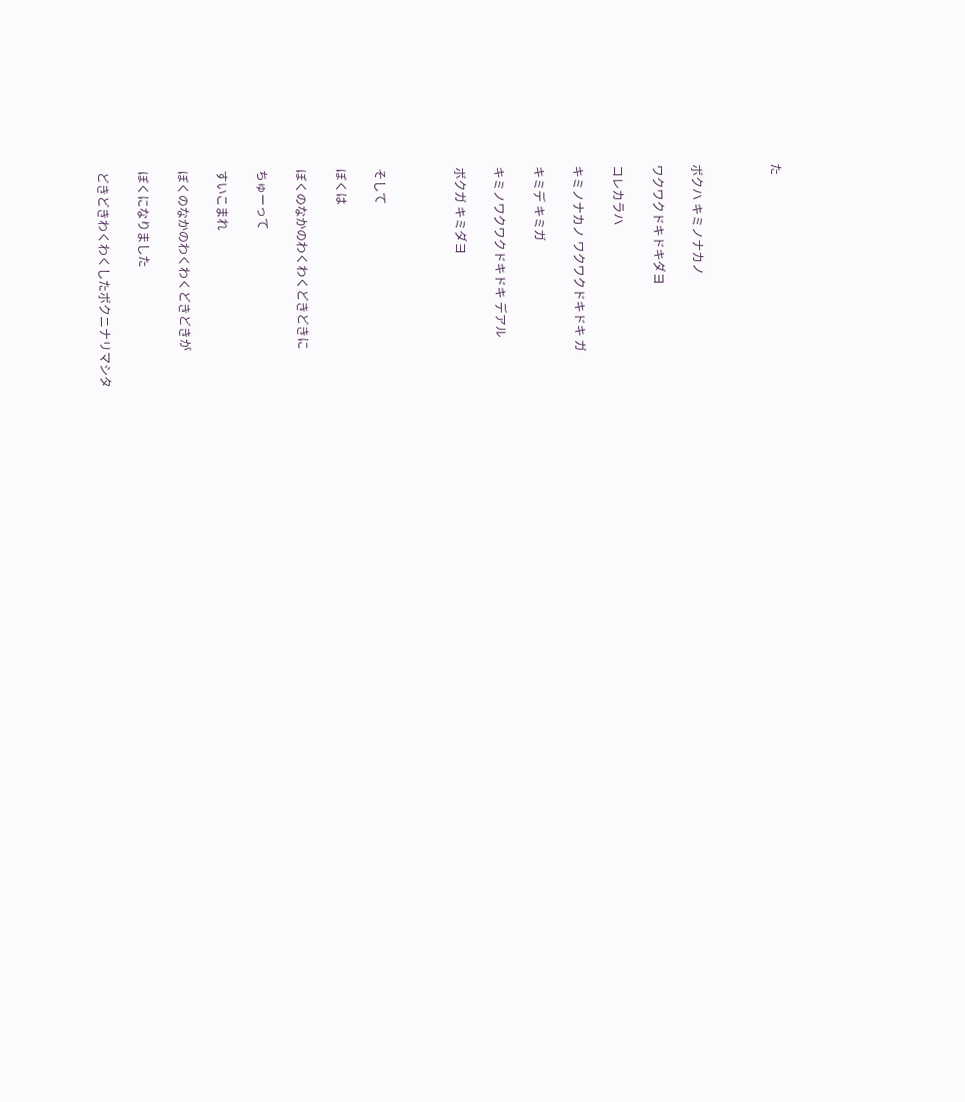た



ボクハ キミノナカノ

ワクワクドキドキダヨ

コレカラハ

キミノナカノ ワクワクドキドキ ガ

キミデ キミガ

キミノワクワクドキドキ デアル

ボクガ キミダヨ



そして

ぼくは

ぼくのなかのわくわくどきどきに

ちゅーって

すいこまれ

ぼくのなかのわくわくどきどきが

ぼくになりました

どきどきわくわくしたボクニナリマシタ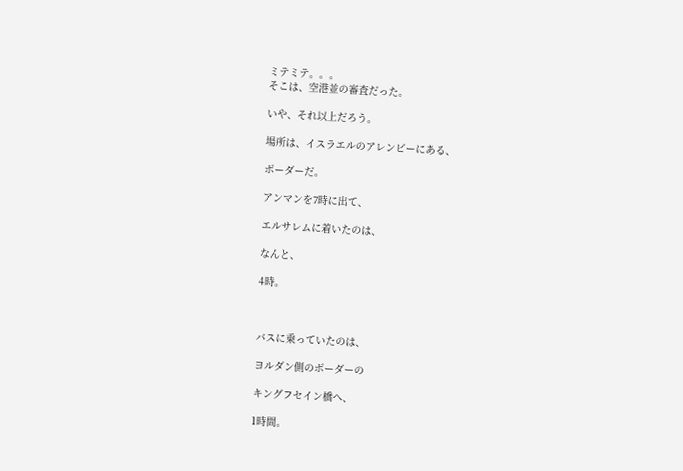ミテミテ。。。
そこは、空港並の審査だった。

いや、それ以上だろう。

場所は、イスラエルのアレンビーにある、

ボーダーだ。

アンマンを7時に出て、

エルサレムに着いたのは、

なんと、

4時。



バスに乗っていたのは、

ヨルダン側のボーダーの

キングフセイン橋へ、

1時間。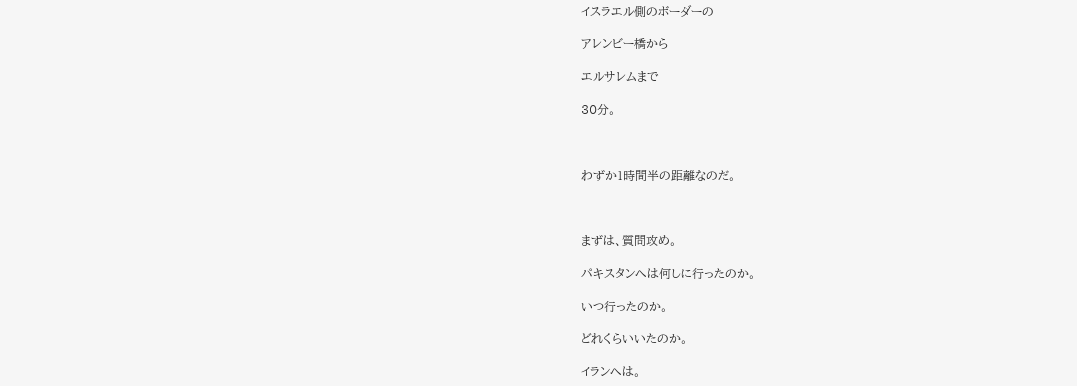イスラエル側のボーダーの

アレンビー橋から

エルサレムまで

30分。



わずか1時間半の距離なのだ。



まずは、質問攻め。

パキスタンへは何しに行ったのか。

いつ行ったのか。

どれくらいいたのか。

イランへは。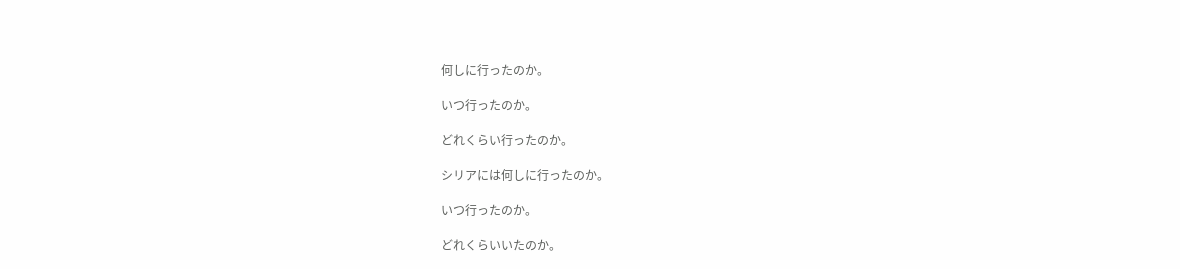何しに行ったのか。

いつ行ったのか。

どれくらい行ったのか。

シリアには何しに行ったのか。

いつ行ったのか。

どれくらいいたのか。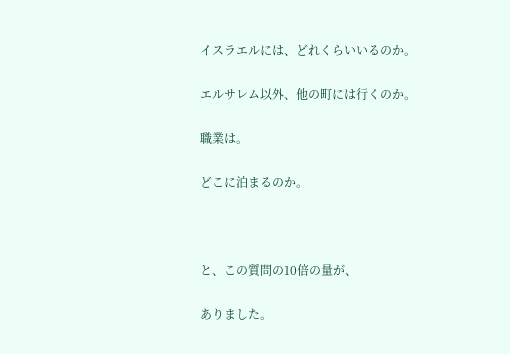イスラエルには、どれくらいいるのか。

エルサレム以外、他の町には行くのか。

職業は。

どこに泊まるのか。



と、この質問の10倍の量が、

ありました。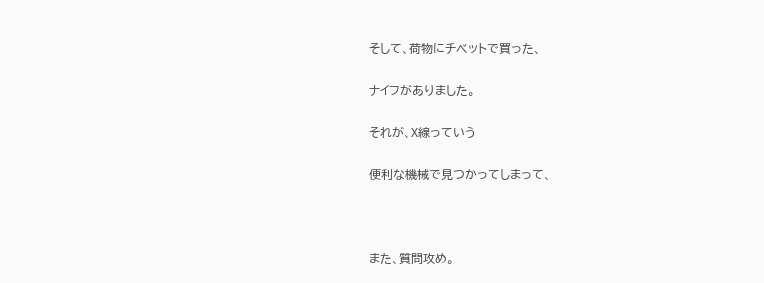そして、荷物にチベットで買った、

ナイフがありました。

それが、X線っていう

便利な機械で見つかってしまって、



また、質問攻め。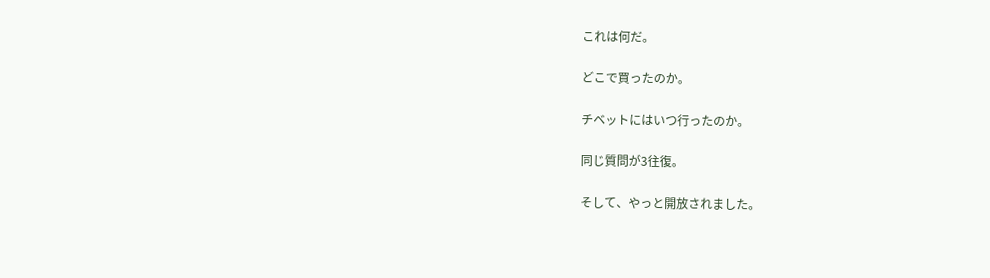これは何だ。

どこで買ったのか。

チベットにはいつ行ったのか。

同じ質問が3往復。

そして、やっと開放されました。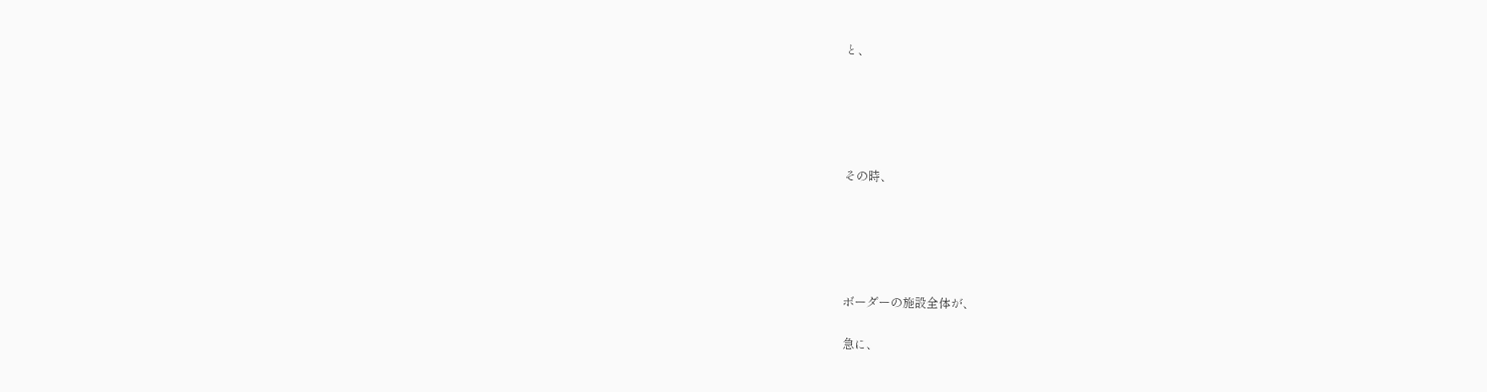と、





その時、





ボーダーの施設全体が、

急に、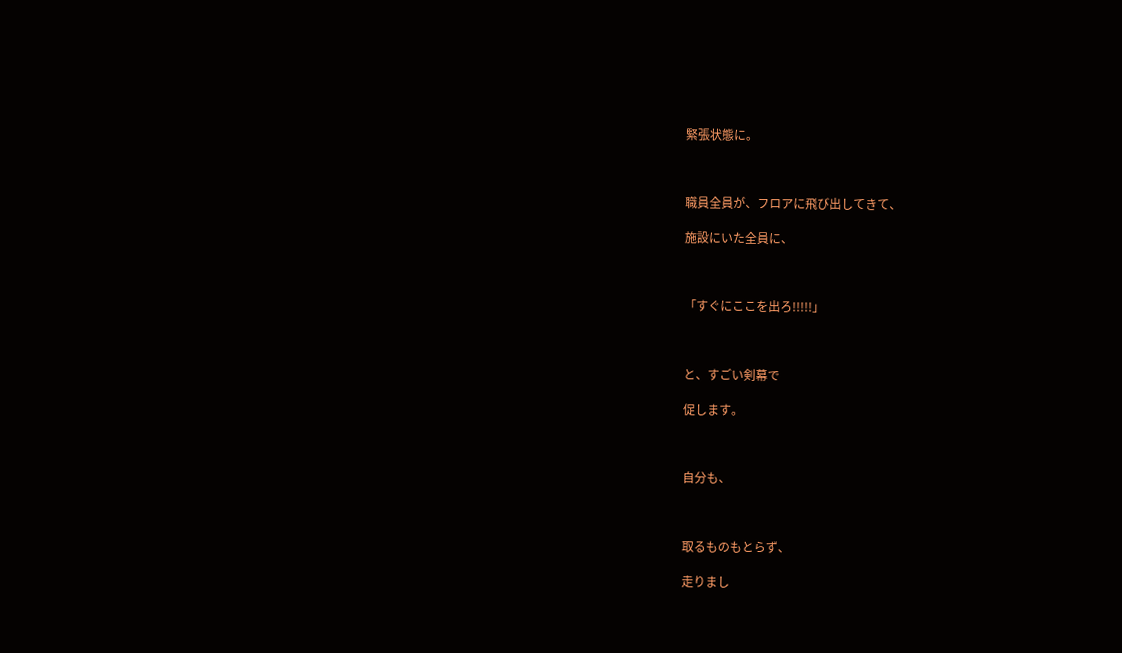緊張状態に。



職員全員が、フロアに飛び出してきて、

施設にいた全員に、



「すぐにここを出ろ!!!!!」



と、すごい剣幕で

促します。



自分も、



取るものもとらず、

走りまし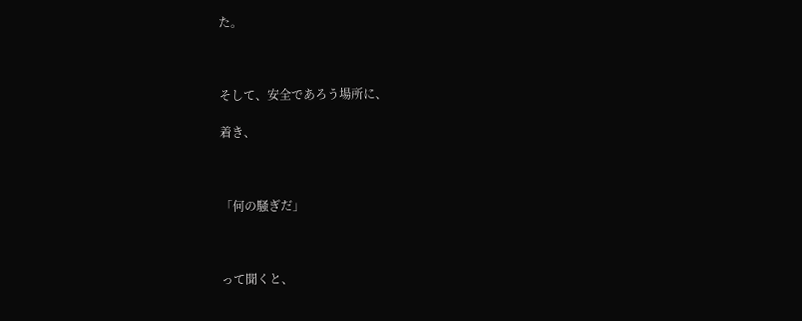た。



そして、安全であろう場所に、

着き、



「何の騒ぎだ」



って聞くと、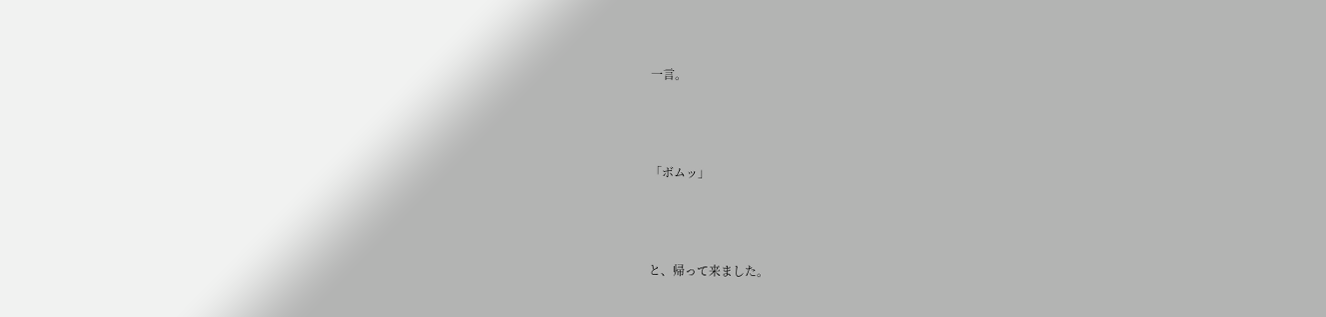一言。



「ボムッ」



と、帰って来ました。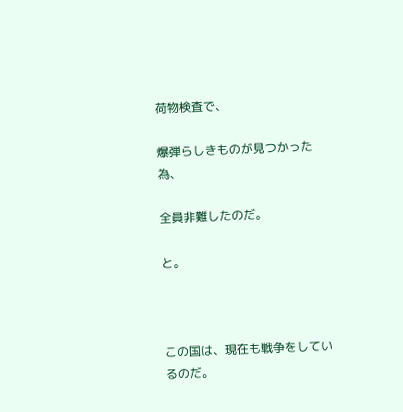荷物検査で、

爆弾らしきものが見つかった為、

全員非難したのだ。

と。



この国は、現在も戦争をしているのだ。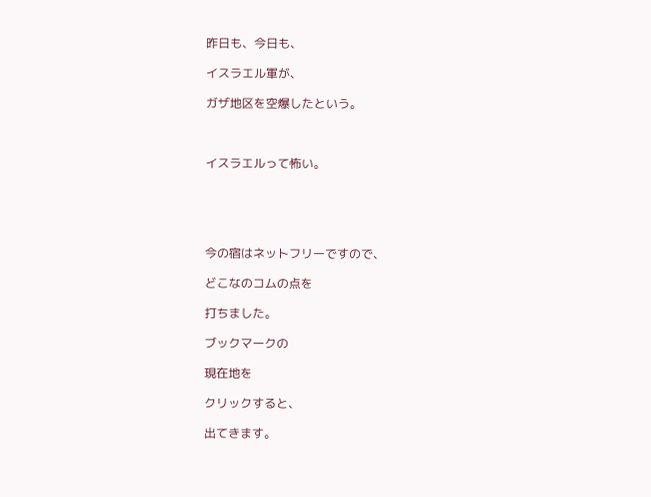昨日も、今日も、

イスラエル軍が、

ガザ地区を空爆したという。



イスラエルって怖い。





今の宿はネットフリーですので、

どこなのコムの点を

打ちました。

ブックマークの

現在地を

クリックすると、

出てきます。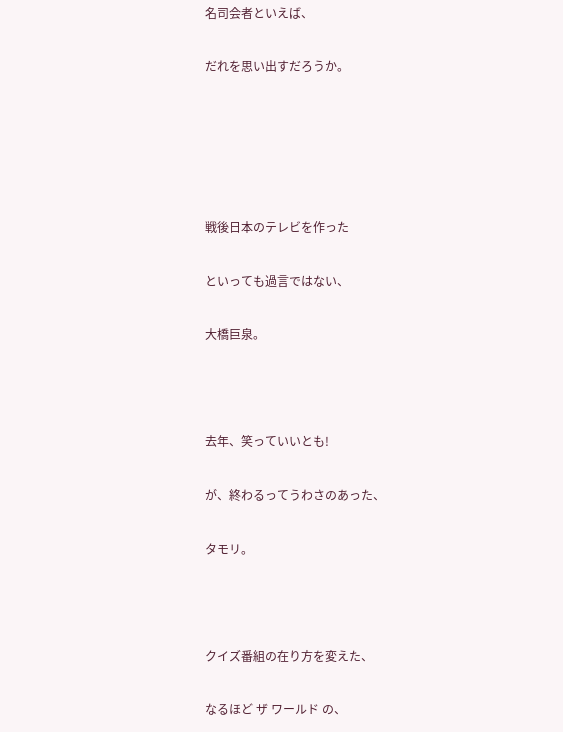名司会者といえば、

だれを思い出すだろうか。





戦後日本のテレビを作った

といっても過言ではない、

大橋巨泉。



去年、笑っていいとも!

が、終わるってうわさのあった、

タモリ。



クイズ番組の在り方を変えた、

なるほど ザ ワールド の、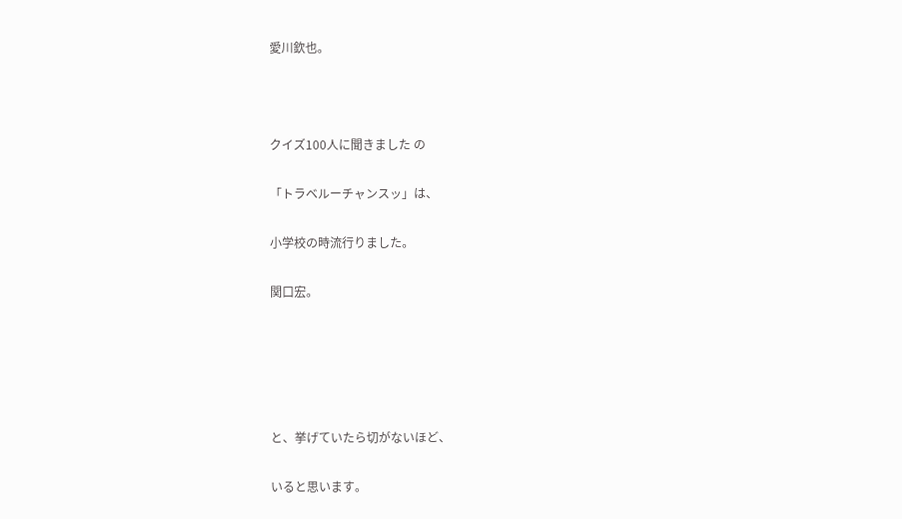愛川欽也。



クイズ100人に聞きました の

「トラベルーチャンスッ」は、

小学校の時流行りました。

関口宏。





と、挙げていたら切がないほど、

いると思います。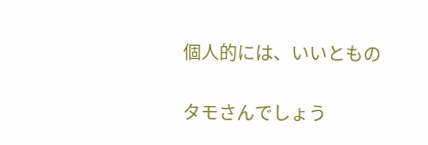個人的には、いいともの

タモさんでしょう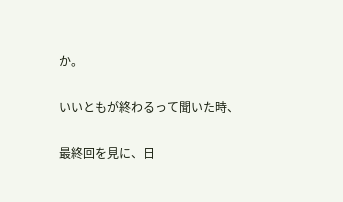か。

いいともが終わるって聞いた時、

最終回を見に、日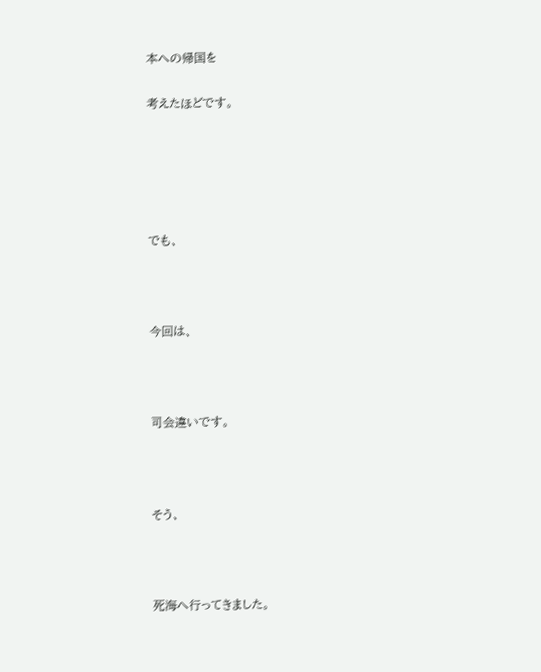本への帰国を

考えたほどです。





でも、



今回は、



司会違いです。



そう、



死海へ行ってきました。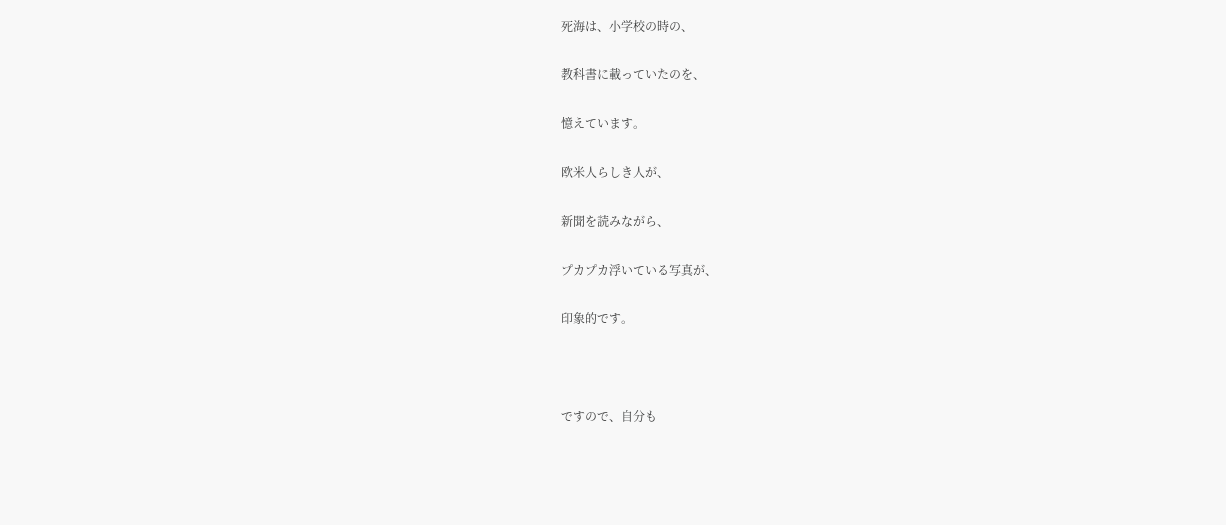死海は、小学校の時の、

教科書に載っていたのを、

憶えています。

欧米人らしき人が、

新聞を読みながら、

プカプカ浮いている写真が、

印象的です。



ですので、自分も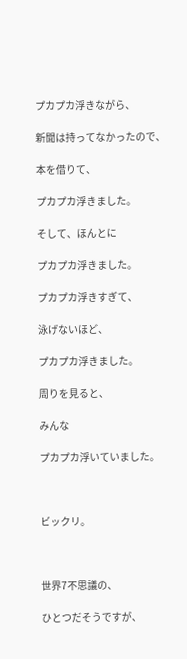プカプカ浮きながら、

新聞は持ってなかったので、

本を借りて、

プカプカ浮きました。

そして、ほんとに

プカプカ浮きました。

プカプカ浮きすぎて、

泳げないほど、

プカプカ浮きました。

周りを見ると、

みんな

プカプカ浮いていました。



ビックリ。



世界7不思議の、

ひとつだそうですが、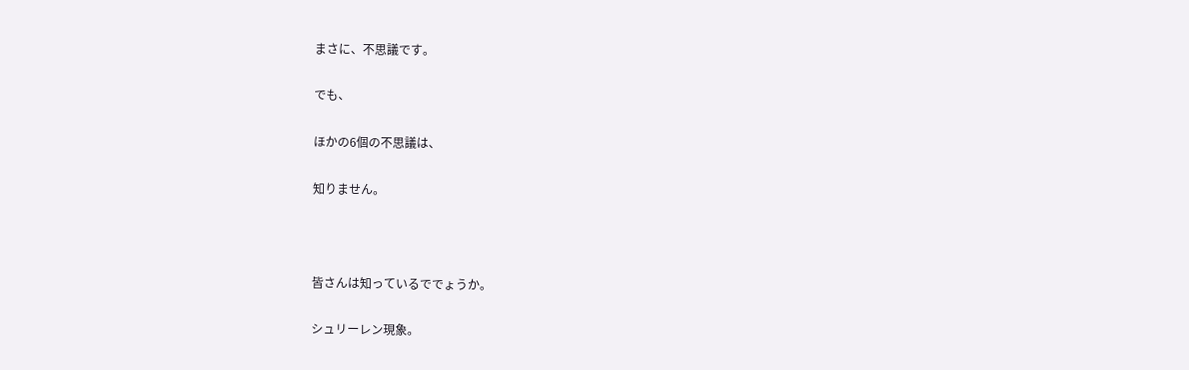まさに、不思議です。

でも、

ほかの6個の不思議は、

知りません。



皆さんは知っているででょうか。

シュリーレン現象。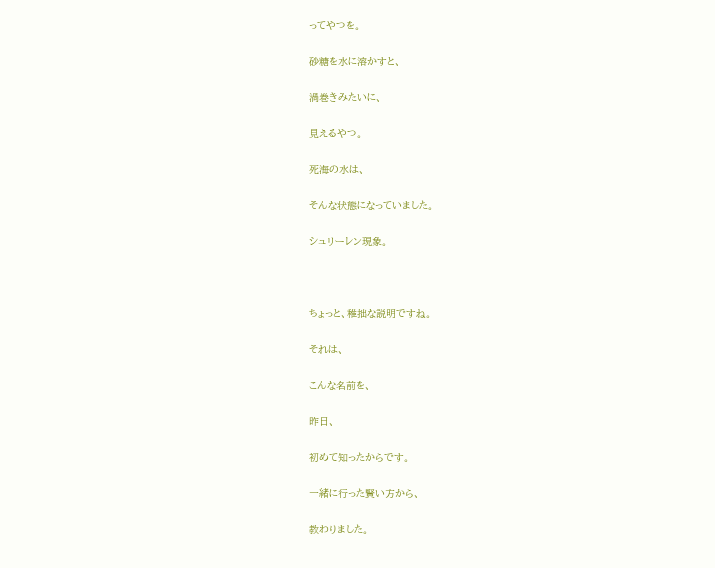ってやつを。

砂糖を水に溶かすと、

渦巻きみたいに、

見えるやつ。

死海の水は、

そんな状態になっていました。

シュリーレン現象。



ちょっと、稚拙な説明ですね。

それは、

こんな名前を、

昨日、

初めて知ったからです。

一緒に行った賢い方から、

教わりました。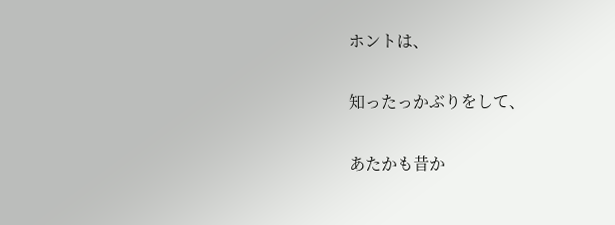ホントは、

知ったっかぶりをして、

あたかも昔か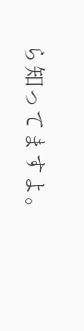ら知ってますよ。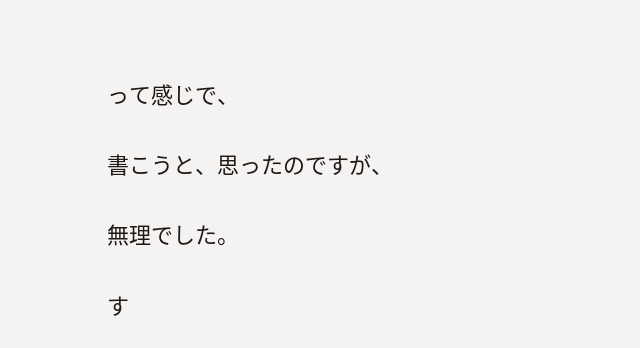って感じで、

書こうと、思ったのですが、

無理でした。

す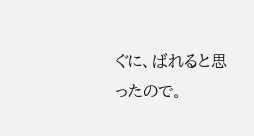ぐに、ばれると思ったので。